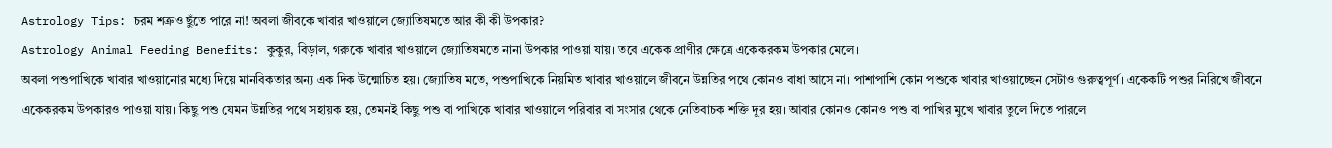Astrology Tips: চরম শত্রুও ছুঁতে পারে না! অবলা জীবকে খাবার খাওয়ালে জ্যোতিষমতে আর কী কী উপকার?
Astrology Animal Feeding Benefits: কুকুর, বিড়াল, গরুকে খাবার খাওয়ালে জ্যোতিষমতে নানা উপকার পাওয়া যায়। তবে একেক প্রাণীর ক্ষেত্রে একেকরকম উপকার মেলে।
অবলা পশুপাখিকে খাবার খাওয়ানোর মধ্যে দিয়ে মানবিকতার অন্য এক দিক উন্মোচিত হয়। জ্যোতিষ মতে, পশুপাখিকে নিয়মিত খাবার খাওয়ালে জীবনে উন্নতির পথে কোনও বাধা আসে না। পাশাপাশি কোন পশুকে খাবার খাওয়াচ্ছেন সেটাও গুরুত্বপূর্ণ। একেকটি পশুর নিরিখে জীবনে একেকরকম উপকারও পাওয়া যায়। কিছু পশু যেমন উন্নতির পথে সহায়ক হয়, তেমনই কিছু পশু বা পাখিকে খাবার খাওয়ালে পরিবার বা সংসার থেকে নেতিবাচক শক্তি দূর হয়। আবার কোনও কোনও পশু বা পাখির মুখে খাবার তুলে দিতে পারলে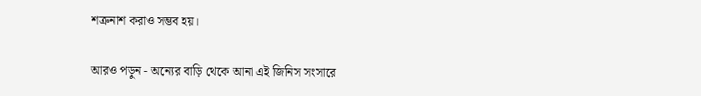শত্রুনাশ করাও সম্ভব হয়।

আরও পড়ুন - অন্যের বাড়ি থেকে আনা এই জিনিস সংসারে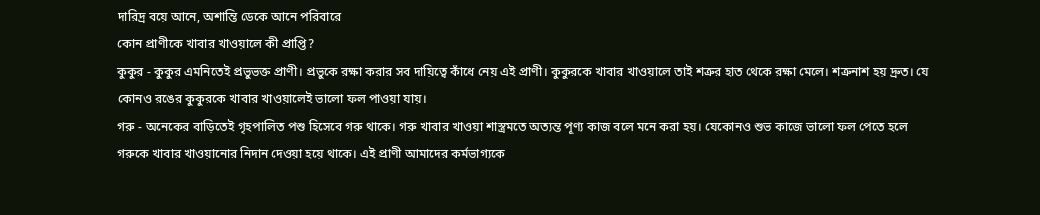দারিদ্র বয়ে আনে, অশান্তি ডেকে আনে পরিবারে
কোন প্রাণীকে খাবার খাওয়ালে কী প্রাপ্তি?
কুকুর - কুকুর এমনিতেই প্রভুভক্ত প্রাণী। প্রভুকে রক্ষা করার সব দায়িত্বে কাঁধে নেয় এই প্রাণী। কুকুরকে খাবার খাওয়ালে তাই শত্রুর হাত থেকে রক্ষা মেলে। শত্রুনাশ হয় দ্রুত। যে কোনও রঙের কুকুরকে খাবার খাওয়ালেই ভালো ফল পাওয়া যায়।
গরু - অনেকের বাড়িতেই গৃহপালিত পশু হিসেবে গরু থাকে। গরু খাবার খাওয়া শাস্ত্রমতে অত্যন্ত পূণ্য কাজ বলে মনে করা হয়। যেকোনও শুভ কাজে ভালো ফল পেতে হলে গরুকে খাবার খাওয়ানোর নিদান দেওয়া হয়ে থাকে। এই প্রাণী আমাদের কর্মভাগ্যকে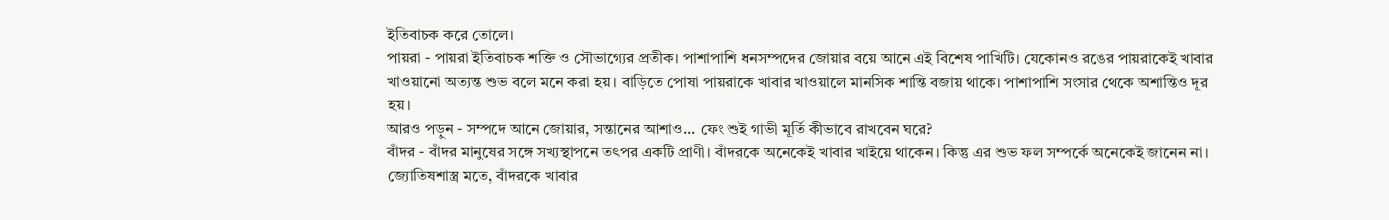ইতিবাচক করে তোলে।
পায়রা - পায়রা ইতিবাচক শক্তি ও সৌভাগ্যের প্রতীক। পাশাপাশি ধনসম্পদের জোয়ার বয়ে আনে এই বিশেষ পাখিটি। যেকোনও রঙের পায়রাকেই খাবার খাওয়ানো অত্যন্ত শুভ বলে মনে করা হয়। বাড়িতে পোষা পায়রাকে খাবার খাওয়ালে মানসিক শান্তি বজায় থাকে। পাশাপাশি সংসার থেকে অশান্তিও দূর হয়।
আরও পড়ুন - সম্পদে আনে জোয়ার, সন্তানের আশাও... ফেং শুই গাভী মূর্তি কীভাবে রাখবেন ঘরে?
বাঁদর - বাঁদর মানুষের সঙ্গে সখ্যস্থাপনে তৎপর একটি প্রাণী। বাঁদরকে অনেকেই খাবার খাইয়ে থাকেন। কিন্তু এর শুভ ফল সম্পর্কে অনেকেই জানেন না। জ্যোতিষশাস্ত্র মতে, বাঁদরকে খাবার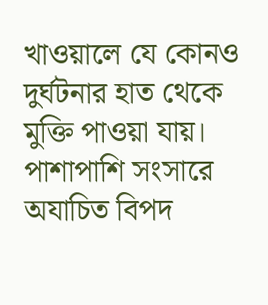খাওয়ালে যে কোনও দুর্ঘটনার হাত থেকে মুক্তি পাওয়া যায়। পাশাপাশি সংসারে অযাচিত বিপদ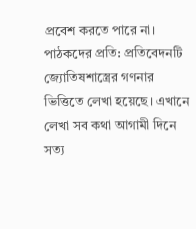প্রবেশ করতে পারে না।
পাঠকদের প্রতি: প্রতিবেদনটি জ্যোতিষশাস্ত্রের গণনার ভিত্তিতে লেখা হয়েছে। এখানে লেখা সব কথা আগামী দিনে সত্য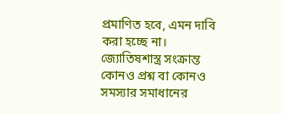প্রমাণিত হবে, এমন দাবি করা হচ্ছে না। জ্যোতিষশাস্ত্র সংক্রান্ত কোনও প্রশ্ন বা কোনও সমস্যার সমাধানের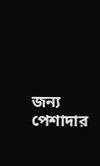জন্য পেশাদার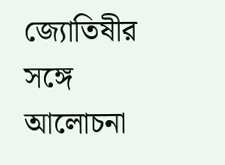জ্যোতিষীর সঙ্গে আলোচনা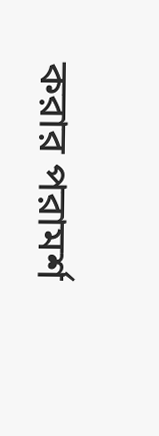করার পরামর্শ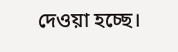দেওয়া হচ্ছে।